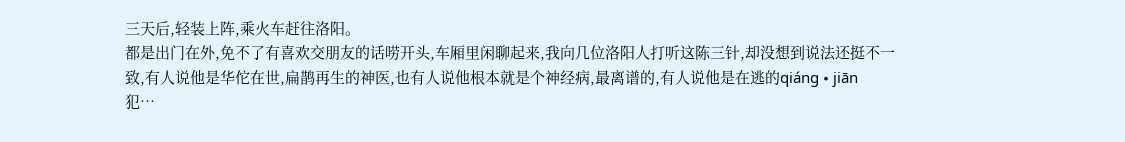三天后,轻装上阵,乘火车赶往洛阳。
都是出门在外,免不了有喜欢交朋友的话唠开头,车厢里闲聊起来,我向几位洛阳人打听这陈三针,却没想到说法还挺不一致,有人说他是华佗在世,扁鹊再生的神医,也有人说他根本就是个神经病,最离谱的,有人说他是在逃的qiáng • jiān 犯…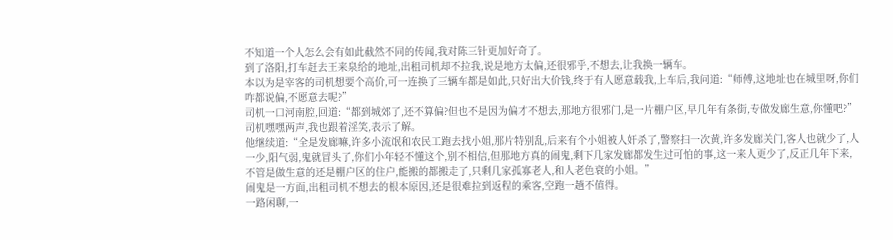不知道一个人怎么会有如此截然不同的传闻,我对陈三针更加好奇了。
到了洛阳,打车赶去王来泉给的地址,出租司机却不拉我,说是地方太偏,还很邪乎,不想去,让我换一辆车。
本以为是宰客的司机想要个高价,可一连换了三辆车都是如此,只好出大价钱,终于有人愿意载我,上车后,我问道:“师傅,这地址也在城里呀,你们咋都说偏,不愿意去呢?”
司机一口河南腔,回道:“都到城郊了,还不算偏?但也不是因为偏才不想去,那地方很邪门,是一片棚户区,早几年有条街,专做发廊生意,你懂吧?”
司机嘿嘿两声,我也跟着淫笑,表示了解。
他继续道:“全是发廊嘛,许多小流氓和农民工跑去找小姐,那片特别乱,后来有个小姐被人奸杀了,警察扫一次黄,许多发廊关门,客人也就少了,人一少,阳气弱,鬼就冒头了,你们小年轻不懂这个,别不相信,但那地方真的闹鬼,剩下几家发廊都发生过可怕的事,这一来人更少了,反正几年下来,不管是做生意的还是棚户区的住户,能搬的都搬走了,只剩几家孤寡老人,和人老色衰的小姐。”
闹鬼是一方面,出租司机不想去的根本原因,还是很难拉到返程的乘客,空跑一趟不值得。
一路闲聊,一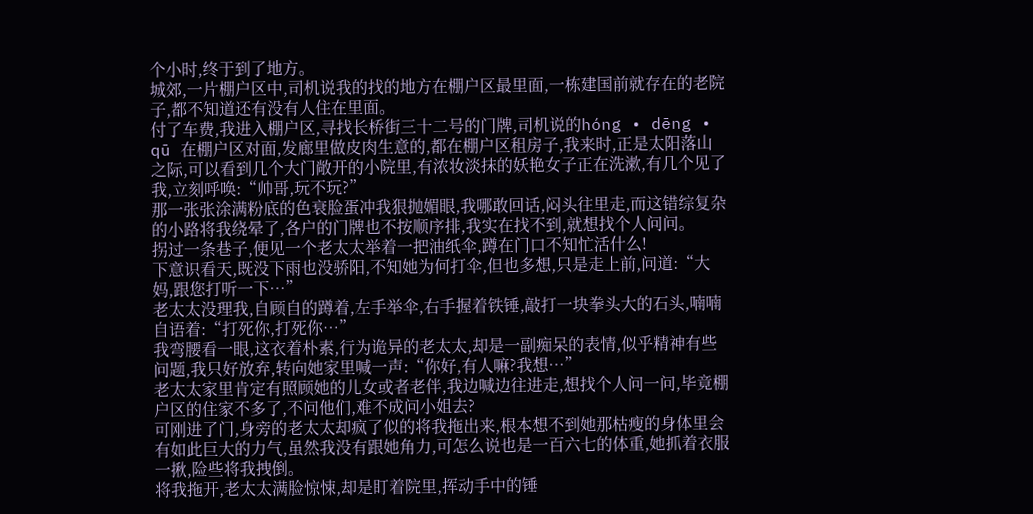个小时,终于到了地方。
城郊,一片棚户区中,司机说我的找的地方在棚户区最里面,一栋建国前就存在的老院子,都不知道还有没有人住在里面。
付了车费,我进入棚户区,寻找长桥街三十二号的门牌,司机说的hóng • dēng • qū 在棚户区对面,发廊里做皮肉生意的,都在棚户区租房子,我来时,正是太阳落山之际,可以看到几个大门敞开的小院里,有浓妆淡抹的妖艳女子正在洗漱,有几个见了我,立刻呼唤:“帅哥,玩不玩?”
那一张张涂满粉底的色衰脸蛋冲我狠抛媚眼,我哪敢回话,闷头往里走,而这错综复杂的小路将我绕晕了,各户的门牌也不按顺序排,我实在找不到,就想找个人问问。
拐过一条巷子,便见一个老太太举着一把油纸伞,蹲在门口不知忙活什么!
下意识看天,既没下雨也没骄阳,不知她为何打伞,但也多想,只是走上前,问道:“大妈,跟您打听一下…”
老太太没理我,自顾自的蹲着,左手举伞,右手握着铁锤,敲打一块拳头大的石头,喃喃自语着:“打死你,打死你…”
我弯腰看一眼,这衣着朴素,行为诡异的老太太,却是一副痴呆的表情,似乎精神有些问题,我只好放弃,转向她家里喊一声:“你好,有人嘛?我想…”
老太太家里肯定有照顾她的儿女或者老伴,我边喊边往进走,想找个人问一问,毕竟棚户区的住家不多了,不问他们,难不成问小姐去?
可刚进了门,身旁的老太太却疯了似的将我拖出来,根本想不到她那枯瘦的身体里会有如此巨大的力气,虽然我没有跟她角力,可怎么说也是一百六七的体重,她抓着衣服一揪,险些将我拽倒。
将我拖开,老太太满脸惊悚,却是盯着院里,挥动手中的锤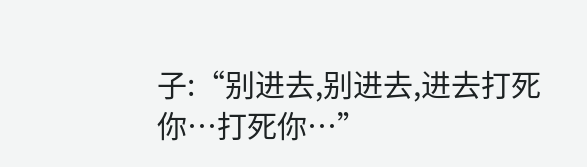子:“别进去,别进去,进去打死你…打死你…”